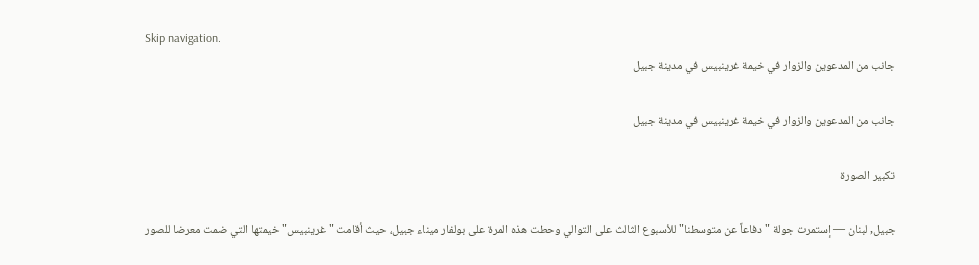Skip navigation.
جانب من المدعوين والزوار في خيمة غرينبيس في مدينة جبيل

جانب من المدعوين والزوار في خيمة غرينبيس في مدينة جبيل

تكبير الصورة

جبيل, لبنان — إستمرت جولة "دفاعاً عن متوسطنا" للأسبوع الثالث على التوالي وحطت هذه المرة على بولفار ميناء جبيل، حيث أقامت "غرينبيس" خيمتها التي ضمت معرضا للصور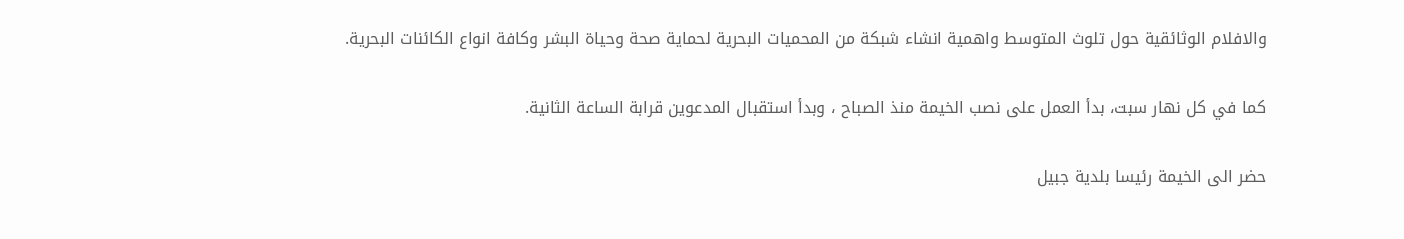والافلام الوثائقية حول تلوث المتوسط واهمية انشاء شبكة من المحميات البحرية لحماية صحة وحياة البشر وكافة انواع الكائنات البحرية.

كما في كل نهار سبت، بدأ العمل على نصب الخيمة منذ الصباح ، وبدأ استقبال المدعوين قرابة الساعة الثانية.

حضر الى الخيمة رئيسا بلدية جبيل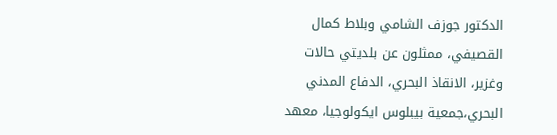الدكتور جوزف الشامي وبلاط كمال القصيفي، ممثلون عن بلديتي حالات وغزير، الانقاذ البحري، الدفاع المدني البحري،جمعية بيبلوس ايكولوجيا، معهد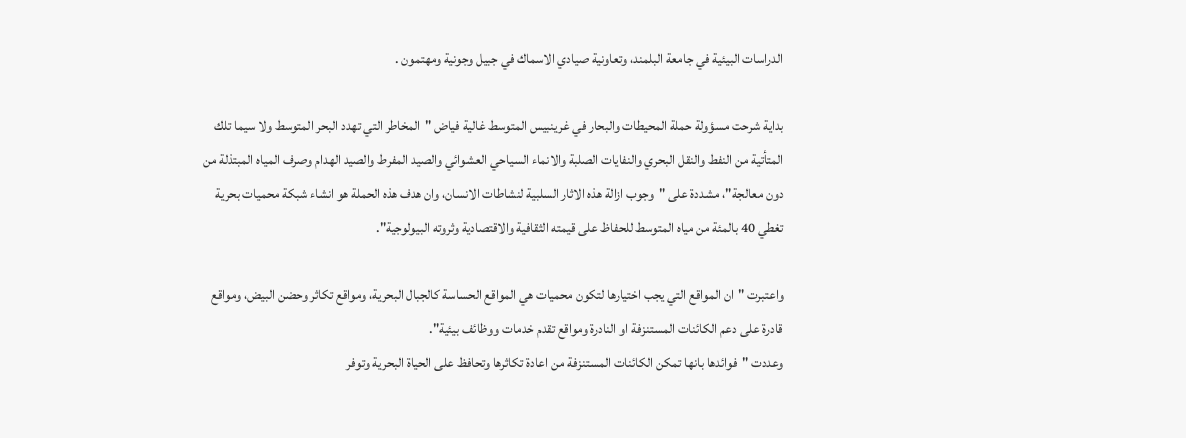الدراسات البيئية في جامعة البلمند، وتعاونية صيادي الاسماك في جبيل وجونية ومهتمون .

بداية شرحت مسؤولة حملة المحيطات والبحار في غرينبيس المتوسط غالية فياض "المخاطر التي تهدد البحر المتوسط ولا سيما تلك المتأتية من النفط والنقل البحري والنفايات الصلبة والانماء السياحي العشوائي والصيد المفرط والصيد الهدام وصرف المياه المبتذلة من دون معالجة"، مشددة على "وجوب ازالة هذه الاثار السلبية لنشاطات الانسان، وان هدف هذه الحملة هو انشاء شبكة محميات بحرية تغطي 40 بالمئة من مياه المتوسط للحفاظ على قيمته الثقافية والاقتصادية وثروته البيولوجية".

واعتبرت "ان المواقع التي يجب اختيارها لتكون محميات هي المواقع الحساسة كالجبال البحرية، ومواقع تكاثر وحضن البيض، ومواقع قادرة على دعم الكائنات المستنزفة او النادرة ومواقع تقدم خدمات ووظائف بيئية".
وعددت "فوائدها بانها تمكن الكائنات المستنزفة من اعادة تكاثرها وتحافظ على الحياة البحرية وتوفر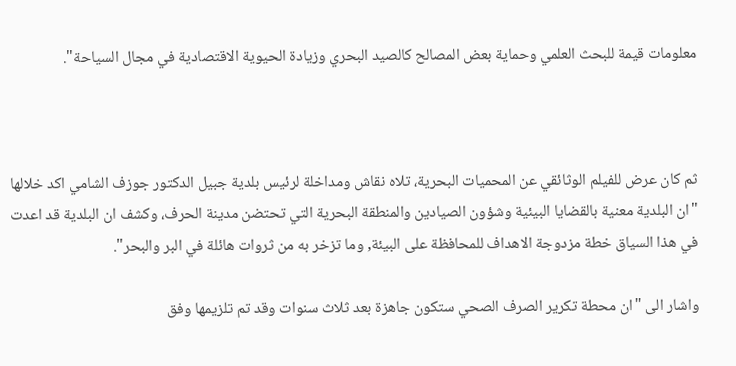معلومات قيمة للبحث العلمي وحماية بعض المصالح كالصيد البحري وزيادة الحيوية الاقتصادية في مجال السياحة".



ثم كان عرض للفيلم الوثائقي عن المحميات البحرية، تلاه نقاش ومداخلة لرئيس بلدية جبيل الدكتور جوزف الشامي اكد خلالها "ان البلدية معنية بالقضايا البيئية وشؤون الصيادين والمنطقة البحرية التي تحتضن مدينة الحرف، وكشف ان البلدية قد اعدت في هذا السياق خطة مزدوجة الاهداف للمحافظة على البيئة, وما تزخر به من ثروات هائلة في البر والبحر".

واشار الى "ان محطة تكرير الصرف الصحي ستكون جاهزة بعد ثلاث سنوات وقد تم تلزيمها وفق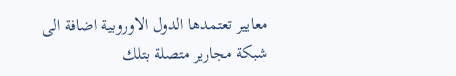معايير تعتمدها الدول الاوروبية اضافة الى شبكة مجارير متصلة بتلك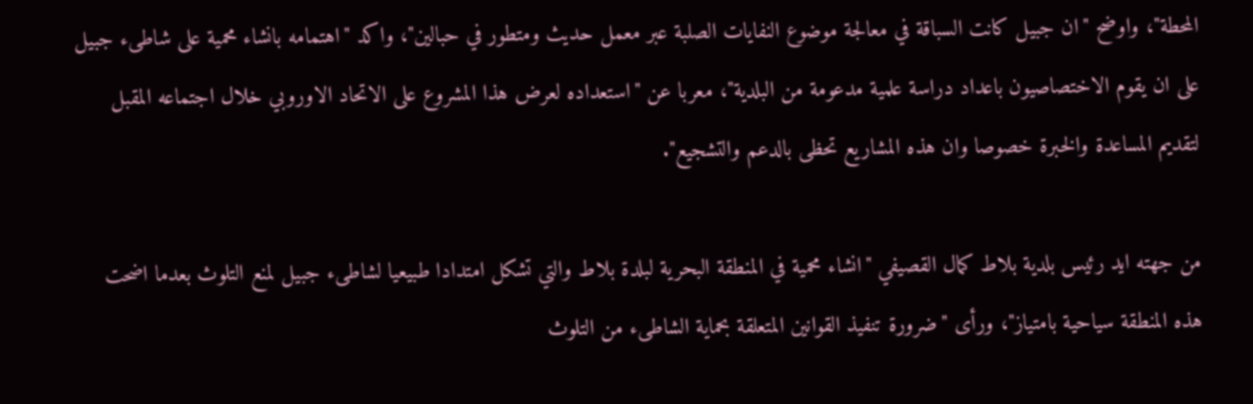المحطة"، واوضح "ان جبيل كانت السباقة في معالجة موضوع النفايات الصلبة عبر معمل حديث ومتطور في حبالين"، واكد "اهتمامه بانشاء محمية على شاطىء جبيل على ان يقوم الاختصاصيون باعداد دراسة علمية مدعومة من البلدية"، معربا عن "استعداده لعرض هذا المشروع على الاتحاد الاوروبي خلال اجتماعه المقبل لتقديم المساعدة والخبرة خصوصا وان هذه المشاريع تحظى بالدعم والتشجيع".

من جهته ايد رئيس بلدية بلاط كمال القصيفي "انشاء محمية في المنطقة البحرية لبلدة بلاط والتي تشكل امتدادا طبيعيا لشاطىء جبيل لمنع التلوث بعدما اضحت هذه المنطقة سياحية بامتياز"، ورأى "ضرورة تنفيذ القوانين المتعلقة بحماية الشاطىء من التلوث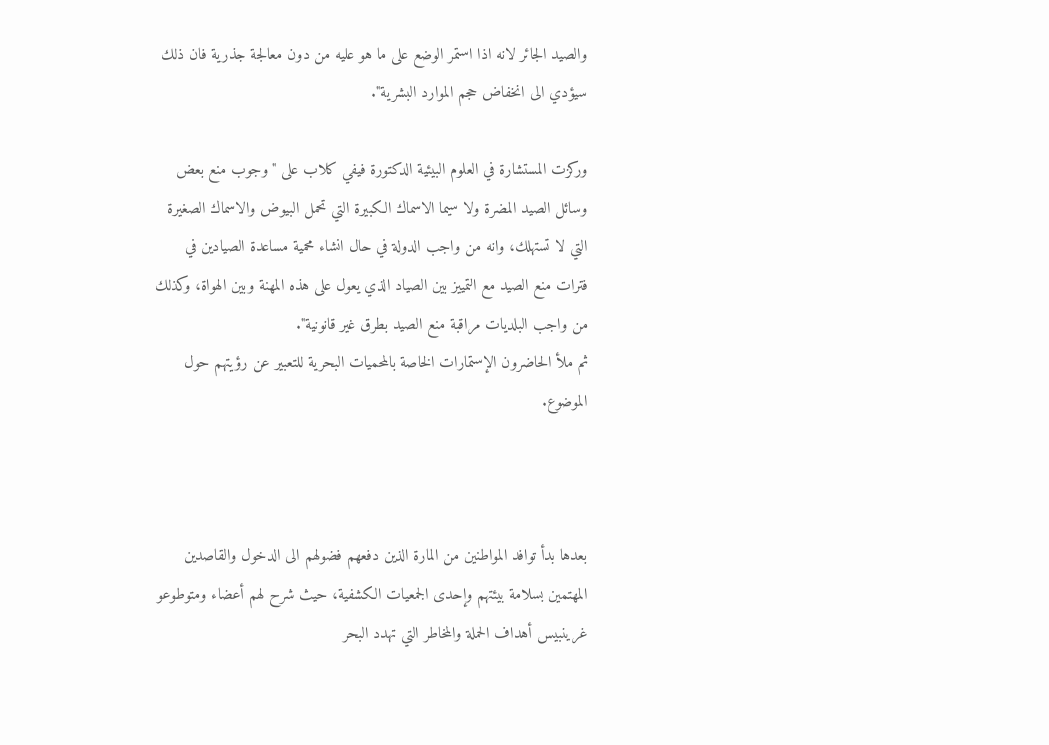والصيد الجائر لانه اذا استمر الوضع على ما هو عليه من دون معالجة جذرية فان ذلك سيؤدي الى انخفاض حجم الموارد البشرية".

وركزت المستشارة في العلوم البيئية الدكتورة فيفي كلاب على "وجوب منع بعض وسائل الصيد المضرة ولا سيما الاسماك الكبيرة التي تحمل البيوض والاسماك الصغيرة التي لا تستهلك، وانه من واجب الدولة في حال انشاء محمية مساعدة الصيادين في فترات منع الصيد مع التمييز بين الصياد الذي يعول على هذه المهنة وبين الهواة، وكذلك من واجب البلديات مراقبة منع الصيد بطرق غير قانونية".
ثم ملأ الحاضرون الإستمارات الخاصة بالمحميات البحرية للتعبير عن رؤيتهم حول الموضوع.



بعدها بدأ توافد المواطنين من المارة الذين دفعهم فضولهم الى الدخول والقاصدين المهتمين بسلامة بيئتهم وإحدى الجمعيات الكشفية، حيث شرح لهم أعضاء ومتوطوعو غرينبيس أهداف الحملة والمخاطر التي تهدد البحر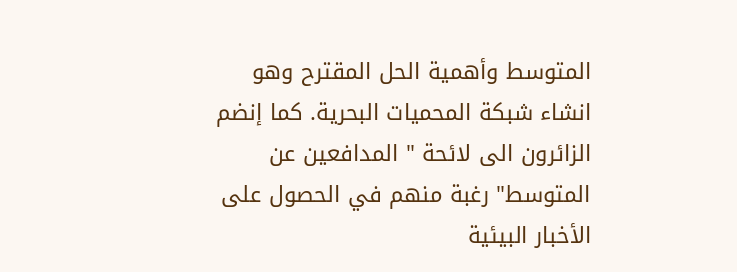المتوسط وأهمية الحل المقترح وهو انشاء شبكة المحميات البحرية. كما إنضم الزائرون الى لائحة " المدافعين عن المتوسط" رغبة منهم في الحصول على الأخبار البيئية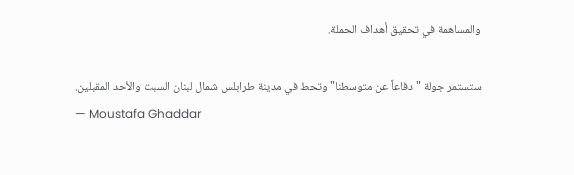والمساهمة في تحقيق أهداف الحملة.

ستستمر جولة "دفاعاً عن متوسطنا" وتحط في مدينة طرابلس شمال لبنان السبت والأحد المقبلين.
— Moustafa Ghaddar